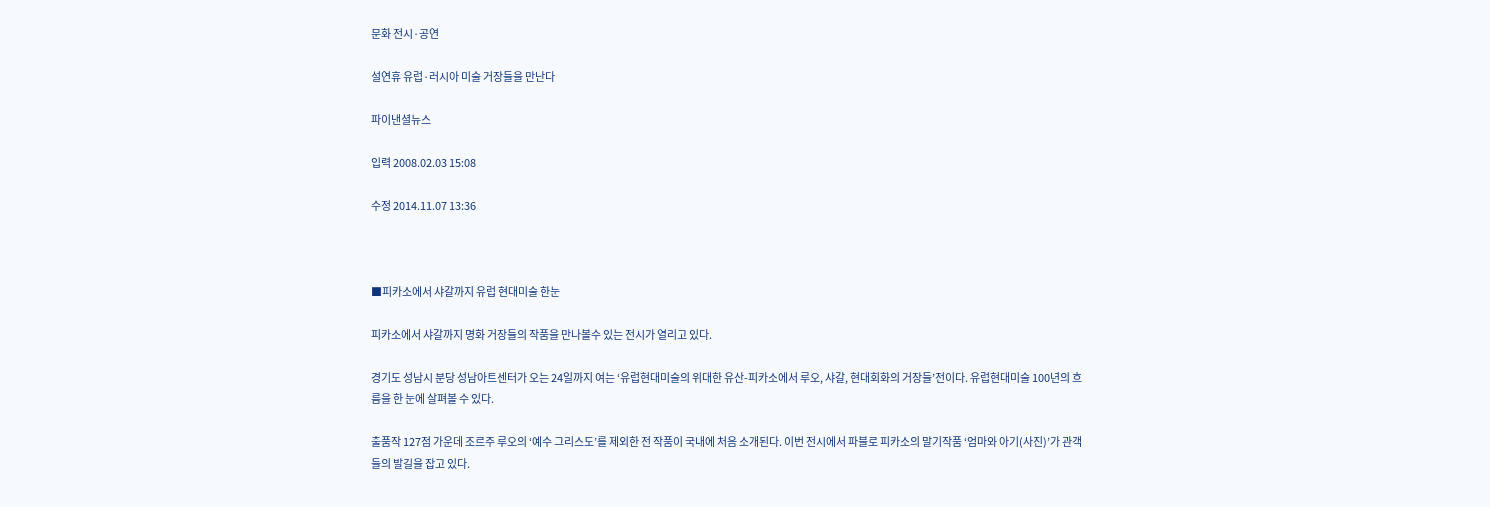문화 전시·공연

설연휴 유럽·러시아 미술 거장들을 만난다

파이낸셜뉴스

입력 2008.02.03 15:08

수정 2014.11.07 13:36



■피카소에서 샤갈까지 유럽 현대미술 한눈

피카소에서 샤갈까지 명화 거장들의 작품을 만나볼수 있는 전시가 열리고 있다.

경기도 성남시 분당 성남아트센터가 오는 24일까지 여는 ‘유럽현대미술의 위대한 유산-피카소에서 루오, 샤갈, 현대회화의 거장들’전이다. 유럽현대미술 100년의 흐름을 한 눈에 살펴볼 수 있다.

출품작 127점 가운데 조르주 루오의 ‘예수 그리스도’를 제외한 전 작품이 국내에 처음 소개된다. 이번 전시에서 파블로 피카소의 말기작품 ‘엄마와 아기(사진)’가 관객들의 발길을 잡고 있다.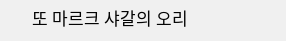또 마르크 샤갈의 오리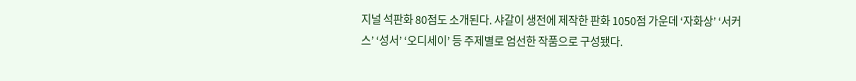지널 석판화 80점도 소개된다. 샤갈이 생전에 제작한 판화 1050점 가운데 ‘자화상’ ‘서커스’ ‘성서’ ‘오디세이’ 등 주제별로 엄선한 작품으로 구성됐다.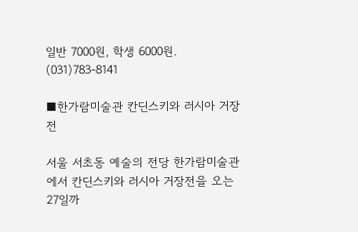일반 7000원, 학생 6000원. (031)783-8141

■한가람미술관 칸딘스키와 러시아 거장전

서울 서초동 예술의 전당 한가람미술관에서 칸딘스키와 러시아 거장전을 오는 27일까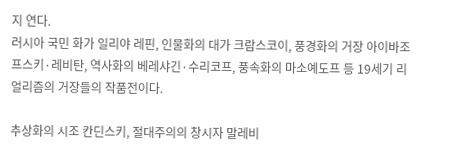지 연다.
러시아 국민 화가 일리야 레핀, 인물화의 대가 크람스코이, 풍경화의 거장 아이바조프스키·레비탄, 역사화의 베레샤긴·수리코프, 풍속화의 마소예도프 등 19세기 리얼리즘의 거장들의 작품전이다.

추상화의 시조 칸딘스키, 절대주의의 창시자 말레비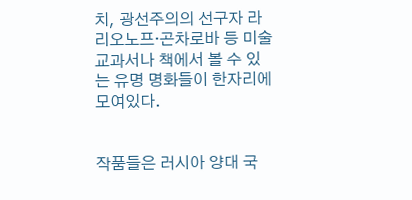치, 광선주의의 선구자 라리오노프·곤차로바 등 미술교과서나 책에서 볼 수 있는 유명 명화들이 한자리에 모여있다.


작품들은 러시아 양대 국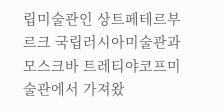립미술관인 상트페테르부르크 국립러시아미술관과 모스크바 트레티야코프미술관에서 가져왔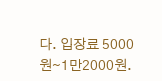다. 입장료 5000원∼1만2000원.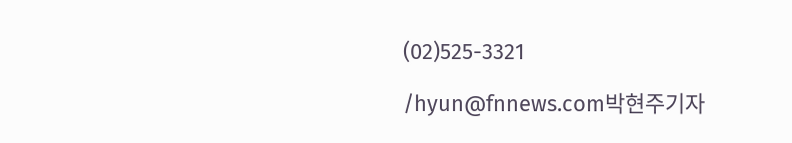(02)525-3321

/hyun@fnnews.com박현주기자